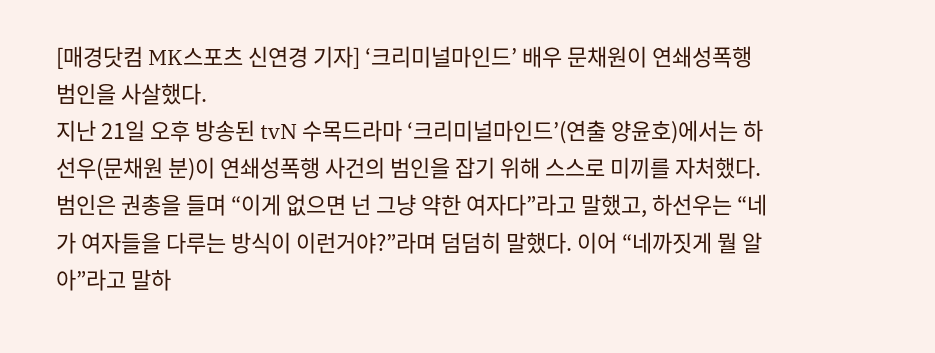[매경닷컴 MK스포츠 신연경 기자] ‘크리미널마인드’ 배우 문채원이 연쇄성폭행 범인을 사살했다.
지난 21일 오후 방송된 tvN 수목드라마 ‘크리미널마인드’(연출 양윤호)에서는 하선우(문채원 분)이 연쇄성폭행 사건의 범인을 잡기 위해 스스로 미끼를 자처했다.
범인은 권총을 들며 “이게 없으면 넌 그냥 약한 여자다”라고 말했고, 하선우는 “네가 여자들을 다루는 방식이 이런거야?”라며 덤덤히 말했다. 이어 “네까짓게 뭘 알아”라고 말하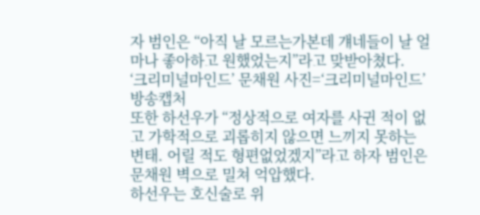자 범인은 “아직 날 모르는가본데 걔네들이 날 얼마나 좋아하고 원했었는지”라고 맞받아쳤다.
‘크리미널마인드’ 문채원 사진=‘크리미널마인드’ 방송캡처
또한 하선우가 “정상적으로 여자를 사귄 적이 없고 가학적으로 괴롭히지 않으면 느끼지 못하는 변태. 어릴 적도 형편없었겠지”라고 하자 범인은 문채원 벽으로 밀쳐 억압했다.
하선우는 호신술로 위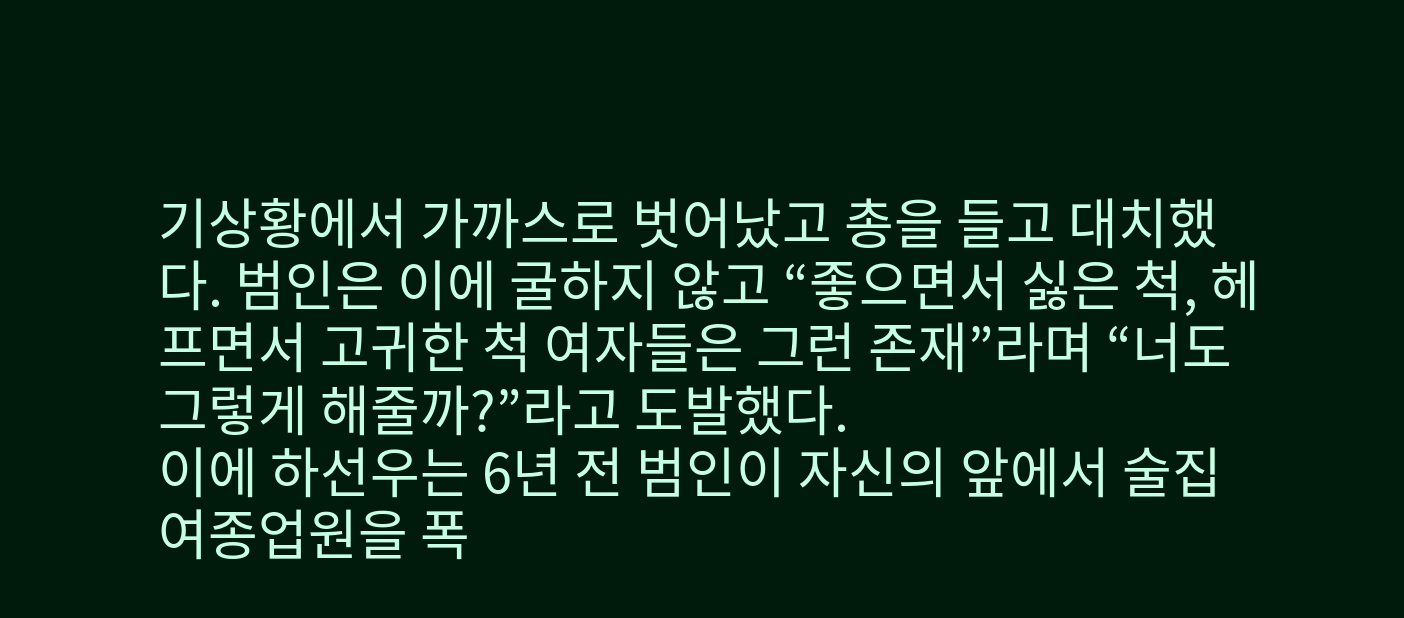기상황에서 가까스로 벗어났고 총을 들고 대치했다. 범인은 이에 굴하지 않고 “좋으면서 싫은 척, 헤프면서 고귀한 척 여자들은 그런 존재”라며 “너도 그렇게 해줄까?”라고 도발했다.
이에 하선우는 6년 전 범인이 자신의 앞에서 술집 여종업원을 폭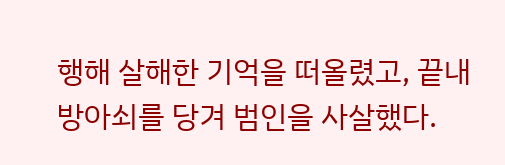행해 살해한 기억을 떠올렸고, 끝내 방아쇠를 당겨 범인을 사살했다.